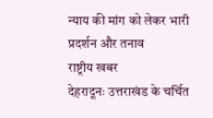न्याय की मांग को लेकर भारी प्रदर्शन और तनाव
राष्ट्रीय खबर
देहरादूनः उत्तराखंड के चर्चित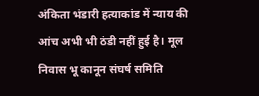अंकिता भंडारी हत्याकांड में न्याय की आंच अभी भी ठंडी नहीं हुई है। मूल निवास भू कानून संघर्ष समिति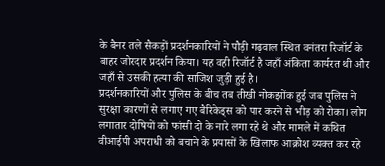के बैनर तले सैकड़ों प्रदर्शनकारियों ने पौड़ी गढ़वाल स्थित वनंतरा रिजॉर्ट के बाहर जोरदार प्रदर्शन किया। यह वही रिजॉर्ट है जहाँ अंकिता कार्यरत थी और जहाँ से उसकी हत्या की साजिश जुड़ी हुई है।
प्रदर्शनकारियों और पुलिस के बीच तब तीखी नोकझोंक हुई जब पुलिस ने सुरक्षा कारणों से लगाए गए बैरिकेड्स को पार करने से भीड़ को रोका। लोग लगातार दोषियों को फांसी दो के नारे लगा रहे थे और मामले में कथित वीआईपी अपराधी को बचाने के प्रयासों के खिलाफ आक्रोश व्यक्त कर रहे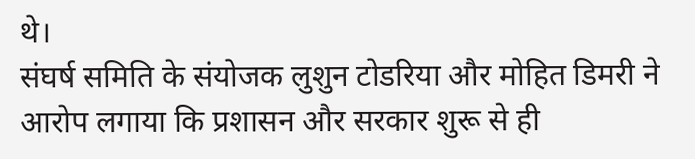थे।
संघर्ष समिति के संयोजक लुशुन टोडरिया और मोहित डिमरी ने आरोप लगाया कि प्रशासन और सरकार शुरू से ही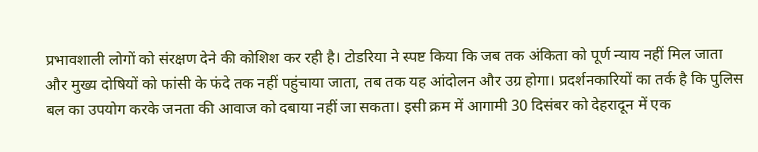प्रभावशाली लोगों को संरक्षण देने की कोशिश कर रही है। टोडरिया ने स्पष्ट किया कि जब तक अंकिता को पूर्ण न्याय नहीं मिल जाता और मुख्य दोषियों को फांसी के फंदे तक नहीं पहुंचाया जाता, तब तक यह आंदोलन और उग्र होगा। प्रदर्शनकारियों का तर्क है कि पुलिस बल का उपयोग करके जनता की आवाज को दबाया नहीं जा सकता। इसी क्रम में आगामी 30 दिसंबर को देहरादून में एक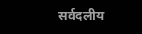सर्वदलीय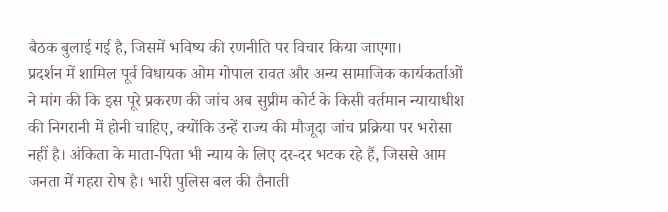बैठक बुलाई गई है, जिसमें भविष्य की रणनीति पर विचार किया जाएगा।
प्रदर्शन में शामिल पूर्व विधायक ओम गोपाल रावत और अन्य सामाजिक कार्यकर्ताओं ने मांग की कि इस पूरे प्रकरण की जांच अब सुप्रीम कोर्ट के किसी वर्तमान न्यायाधीश की निगरानी में होनी चाहिए, क्योंकि उन्हें राज्य की मौजूदा जांच प्रक्रिया पर भरोसा नहीं है। अंकिता के माता-पिता भी न्याय के लिए दर-दर भटक रहे हैं, जिससे आम जनता में गहरा रोष है। भारी पुलिस बल की तैनाती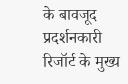के बावजूद प्रदर्शनकारी रिजॉर्ट के मुख्य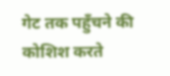गेट तक पहुँचने की कोशिश करते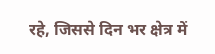रहे, जिससे दिन भर क्षेत्र में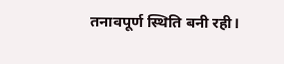तनावपूर्ण स्थिति बनी रही।